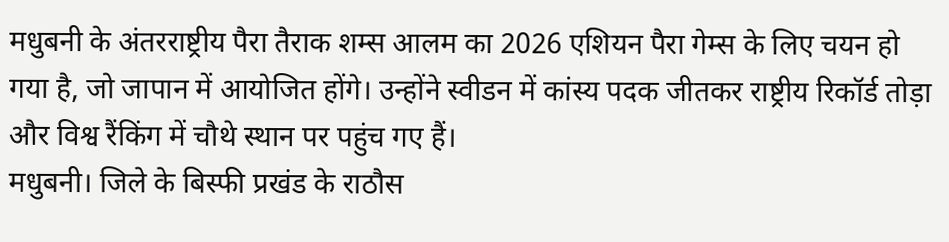मधुबनी के अंतरराष्ट्रीय पैरा तैराक शम्स आलम का 2026 एशियन पैरा गेम्स के लिए चयन हो गया है, जो जापान में आयोजित होंगे। उन्होंने स्वीडन में कांस्य पदक जीतकर राष्ट्रीय रिकॉर्ड तोड़ा और विश्व रैंकिंग में चौथे स्थान पर पहुंच गए हैं।
मधुबनी। जिले के बिस्फी प्रखंड के राठौस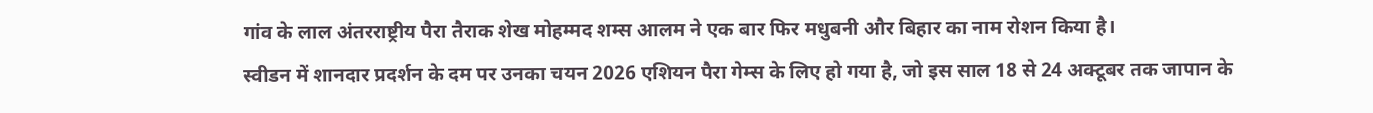गांव के लाल अंतरराष्ट्रीय पैरा तैराक शेख मोहम्मद शम्स आलम ने एक बार फिर मधुबनी और बिहार का नाम रोशन किया है।
स्वीडन में शानदार प्रदर्शन के दम पर उनका चयन 2026 एशियन पैरा गेम्स के लिए हो गया है, जो इस साल 18 से 24 अक्टूबर तक जापान के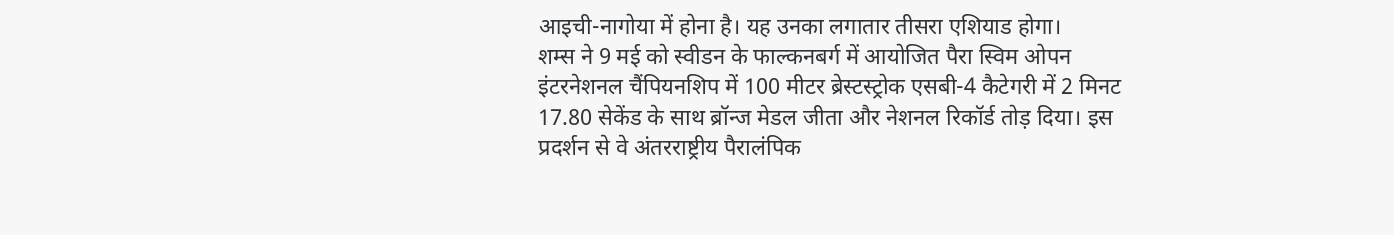आइची-नागोया में होना है। यह उनका लगातार तीसरा एशियाड होगा।
शम्स ने 9 मई को स्वीडन के फाल्कनबर्ग में आयोजित पैरा स्विम ओपन इंटरनेशनल चैंपियनशिप में 100 मीटर ब्रेस्टस्ट्रोक एसबी-4 कैटेगरी में 2 मिनट 17.80 सेकेंड के साथ ब्रॉन्ज मेडल जीता और नेशनल रिकॉर्ड तोड़ दिया। इस प्रदर्शन से वे अंतरराष्ट्रीय पैरालंपिक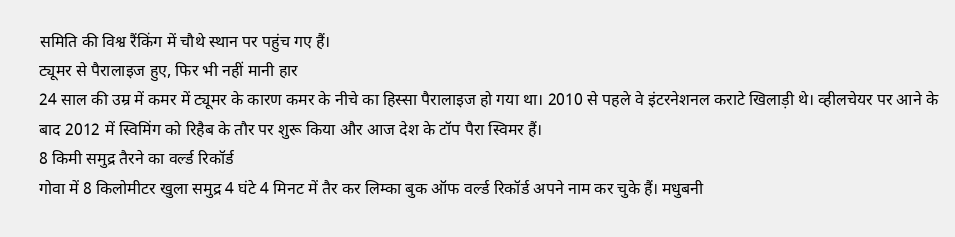समिति की विश्व रैंकिंग में चौथे स्थान पर पहुंच गए हैं।
ट्यूमर से पैरालाइज हुए, फिर भी नहीं मानी हार
24 साल की उम्र में कमर में ट्यूमर के कारण कमर के नीचे का हिस्सा पैरालाइज हो गया था। 2010 से पहले वे इंटरनेशनल कराटे खिलाड़ी थे। व्हीलचेयर पर आने के बाद 2012 में स्विमिंग को रिहैब के तौर पर शुरू किया और आज देश के टॉप पैरा स्विमर हैं।
8 किमी समुद्र तैरने का वर्ल्ड रिकॉर्ड
गोवा में 8 किलोमीटर खुला समुद्र 4 घंटे 4 मिनट में तैर कर लिम्का बुक ऑफ वर्ल्ड रिकॉर्ड अपने नाम कर चुके हैं। मधुबनी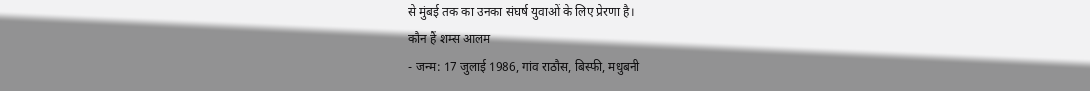से मुंबई तक का उनका संघर्ष युवाओं के लिए प्रेरणा है।
कौन हैं शम्स आलम
- जन्म: 17 जुलाई 1986, गांव राठौस, बिस्फी, मधुबनी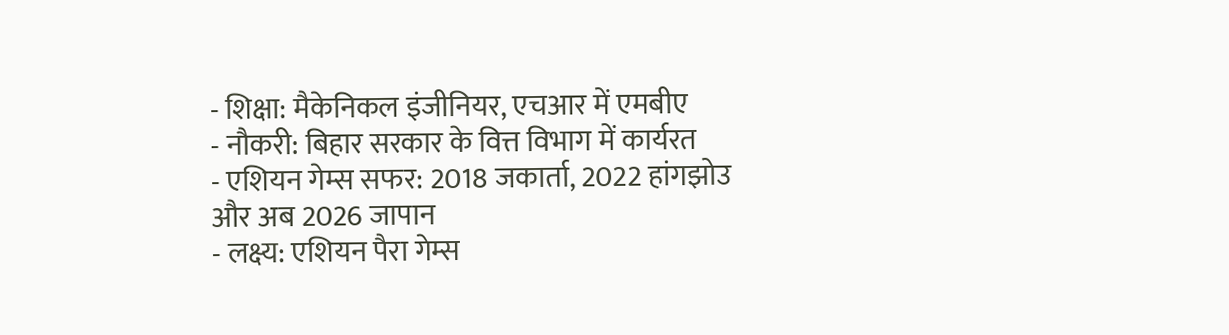- शिक्षा: मैकेनिकल इंजीनियर, एचआर में एमबीए
- नौकरी: बिहार सरकार के वित्त विभाग में कार्यरत
- एशियन गेम्स सफर: 2018 जकार्ता, 2022 हांगझोउ और अब 2026 जापान
- लक्ष्य: एशियन पैरा गेम्स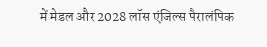में मेडल और 2028 लॉस एंजिल्स पैरालंपिक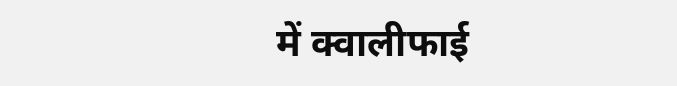में क्वालीफाई